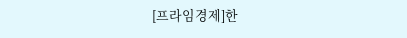[프라임경제]한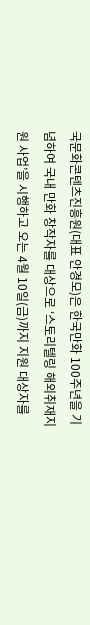국문화콘텐츠진흥원(대표 안경모)은 한국만화 100주년을 기념하여 국내 만화 창작자를 대상으로 ‘스토리텔링 해외취재지원 사업’을 시행하고 오는 4월 10일(금)까지 지원 대상자를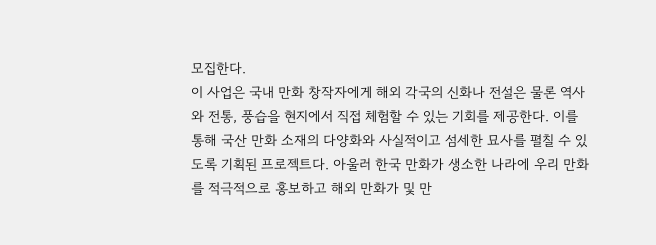모집한다.
이 사업은 국내 만화 창작자에게 해외 각국의 신화나 전설은 물론 역사와 전통, 풍습을 현지에서 직접 체험할 수 있는 기회를 제공한다. 이를 통해 국산 만화 소재의 다양화와 사실적이고 섬세한 묘사를 펼칠 수 있도록 기획된 프로젝트다. 아울러 한국 만화가 생소한 나라에 우리 만화를 적극적으로 홍보하고 해외 만화가 및 만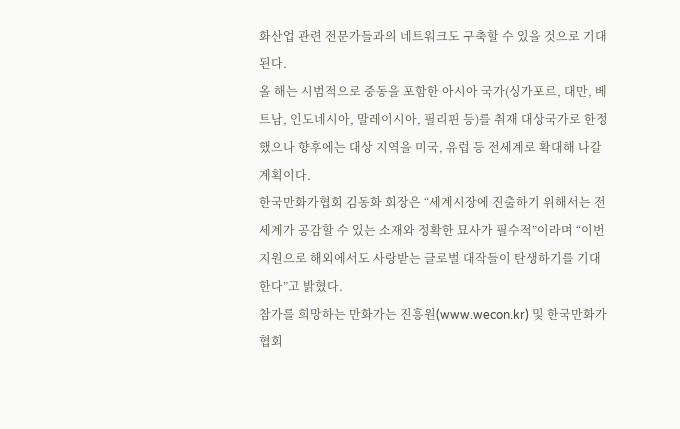화산업 관련 전문가들과의 네트워크도 구축할 수 있을 것으로 기대된다.
올 해는 시범적으로 중동을 포함한 아시아 국가(싱가포르, 대만, 베트남, 인도네시아, 말레이시아, 필리핀 등)를 취재 대상국가로 한정했으나 향후에는 대상 지역을 미국, 유럽 등 전세계로 확대해 나갈 계획이다.
한국만화가협회 김동화 회장은 “세계시장에 진출하기 위해서는 전세계가 공감할 수 있는 소재와 정확한 묘사가 필수적”이라며 “이번 지원으로 해외에서도 사랑받는 글로벌 대작들이 탄생하기를 기대한다”고 밝혔다.
참가를 희망하는 만화가는 진흥원(www.wecon.kr) 및 한국만화가협회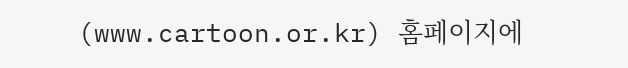(www.cartoon.or.kr) 홈페이지에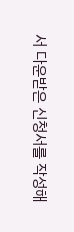서 다운받은 신청서를 작성해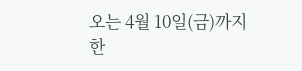오는 4월 10일(금)까지 한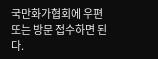국만화가협회에 우편 또는 방문 접수하면 된다.